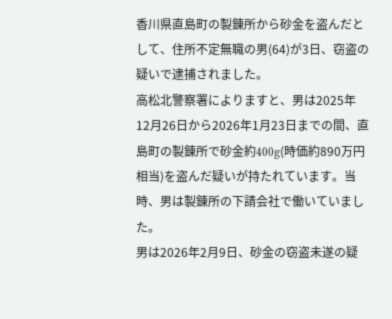香川県直島町の製錬所から砂金を盗んだとして、住所不定無職の男(64)が3日、窃盗の疑いで逮捕されました。
高松北警察署によりますと、男は2025年12月26日から2026年1月23日までの間、直島町の製錬所で砂金約400g(時価約890万円相当)を盗んだ疑いが持たれています。当時、男は製錬所の下請会社で働いていました。
男は2026年2月9日、砂金の窃盗未遂の疑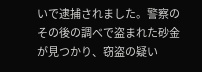いで逮捕されました。警察のその後の調べで盗まれた砂金が見つかり、窃盗の疑い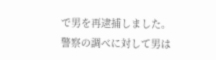で男を再逮捕しました。
警察の調べに対して男は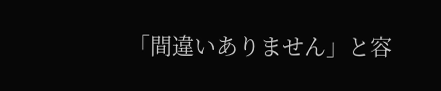「間違いありません」と容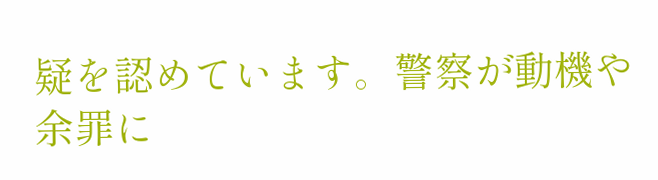疑を認めています。警察が動機や余罪に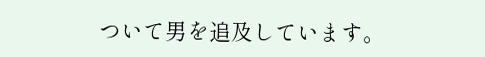ついて男を追及しています。